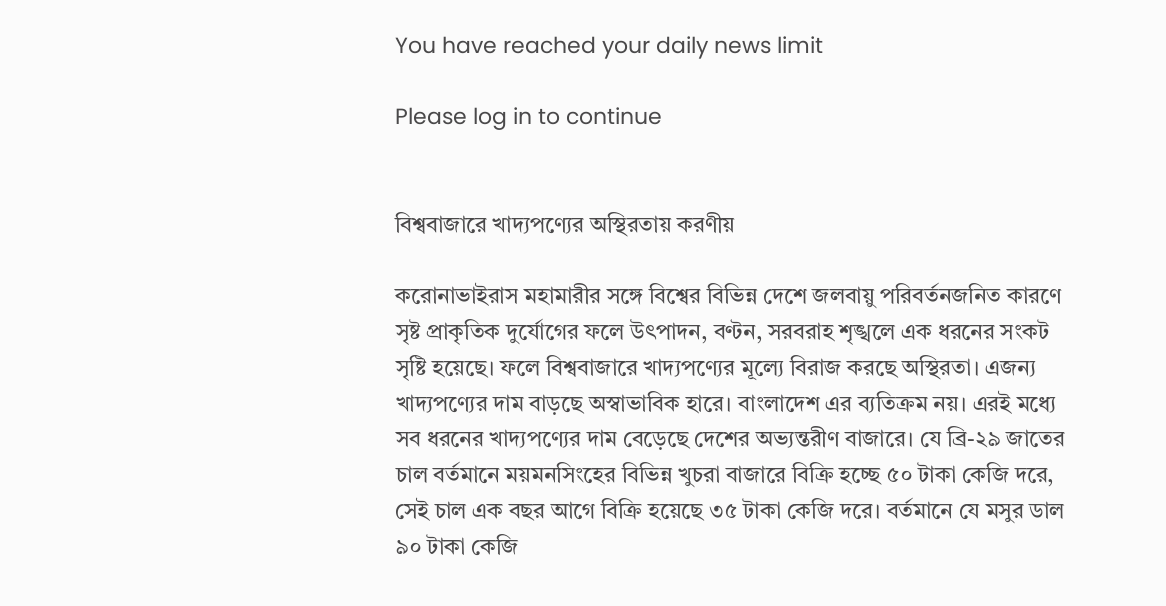You have reached your daily news limit

Please log in to continue


বিশ্ববাজারে খাদ্যপণ্যের অস্থিরতায় করণীয়

করোনাভাইরাস মহামারীর সঙ্গে বিশ্বের বিভিন্ন দেশে জলবায়ু পরিবর্তনজনিত কারণে সৃষ্ট প্রাকৃতিক দুর্যোগের ফলে উৎপাদন, বণ্টন, সরবরাহ শৃঙ্খলে এক ধরনের সংকট সৃষ্টি হয়েছে। ফলে বিশ্ববাজারে খাদ্যপণ্যের মূল্যে বিরাজ করছে অস্থিরতা। এজন্য খাদ্যপণ্যের দাম বাড়ছে অস্বাভাবিক হারে। বাংলাদেশ এর ব্যতিক্রম নয়। এরই মধ্যে সব ধরনের খাদ্যপণ্যের দাম বেড়েছে দেশের অভ্যন্তরীণ বাজারে। যে ব্রি-২৯ জাতের চাল বর্তমানে ময়মনসিংহের বিভিন্ন খুচরা বাজারে বিক্রি হচ্ছে ৫০ টাকা কেজি দরে, সেই চাল এক বছর আগে বিক্রি হয়েছে ৩৫ টাকা কেজি দরে। বর্তমানে যে মসুর ডাল ৯০ টাকা কেজি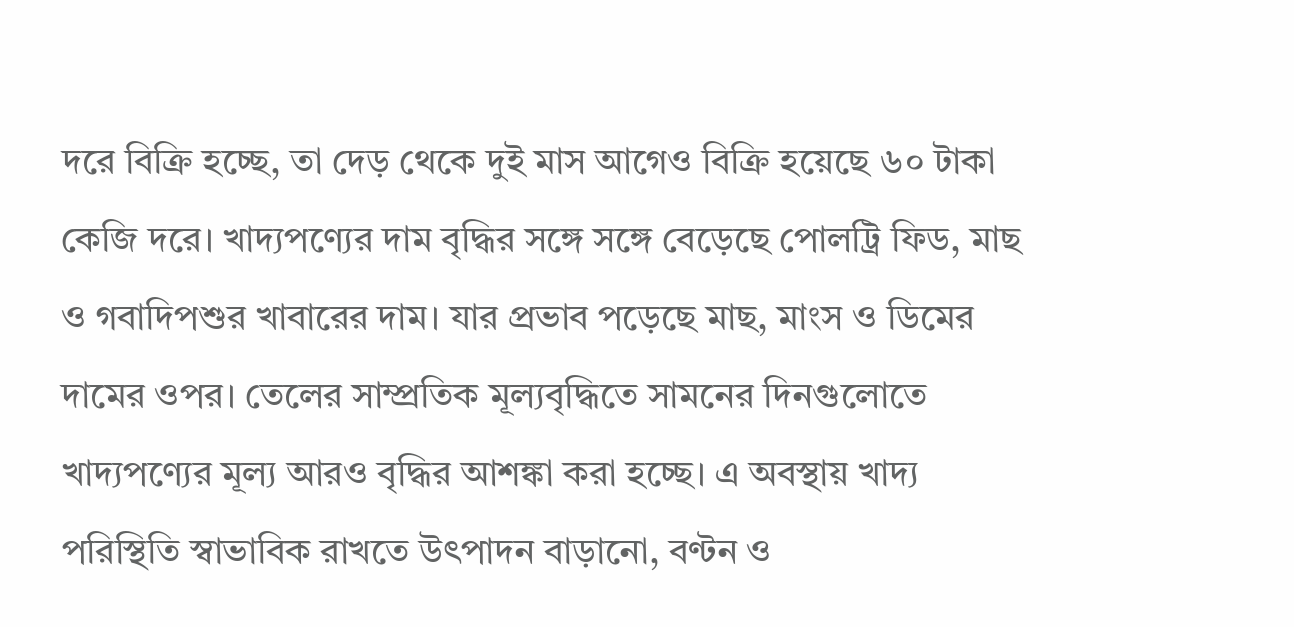দরে বিক্রি হচ্ছে, তা দেড় থেকে দুই মাস আগেও বিক্রি হয়েছে ৬০ টাকা কেজি দরে। খাদ্যপণ্যের দাম বৃদ্ধির সঙ্গে সঙ্গে বেড়েছে পোলট্রি ফিড, মাছ ও গবাদিপশুর খাবারের দাম। যার প্রভাব পড়েছে মাছ, মাংস ও ডিমের দামের ওপর। তেলের সাম্প্রতিক মূল্যবৃদ্ধিতে সামনের দিনগুলোতে খাদ্যপণ্যের মূল্য আরও বৃদ্ধির আশঙ্কা করা হচ্ছে। এ অবস্থায় খাদ্য পরিস্থিতি স্বাভাবিক রাখতে উৎপাদন বাড়ানো, বণ্টন ও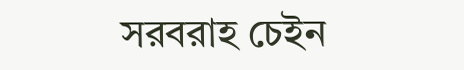সরবরাহ চেইন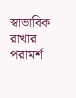স্বাভাবিক রাখার পরামর্শ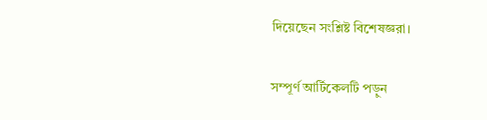দিয়েছেন সংশ্লিষ্ট বিশেষজ্ঞরা।

সম্পূর্ণ আর্টিকেলটি পড়ুন